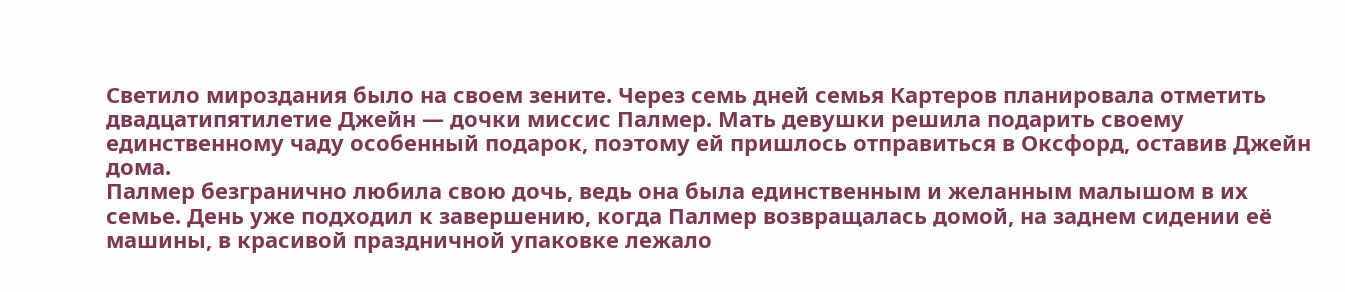Светило мироздания было на своем зените. Через семь дней семья Картеров планировала отметить двадцатипятилетие Джейн — дочки миссис Палмер. Мать девушки решила подарить своему единственному чаду особенный подарок, поэтому ей пришлось отправиться в Оксфорд, оставив Джейн дома.
Палмер безгранично любила свою дочь, ведь она была единственным и желанным малышом в их семье. День уже подходил к завершению, когда Палмер возвращалась домой, на заднем сидении её машины, в красивой праздничной упаковке лежало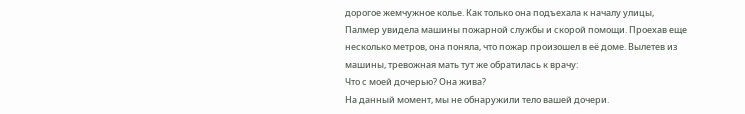дорогое жемчужное колье. Как только она подъехала к началу улицы, Палмер увидела машины пожарной службы и скорой помощи. Проехав еще несколько метров, она поняла, что пожар произошел в её доме. Вылетев из машины, тревожная мать тут же обратилась к врачу:
Что с моей дочерью? Она жива?
На данный момент, мы не обнаружили тело вашей дочери.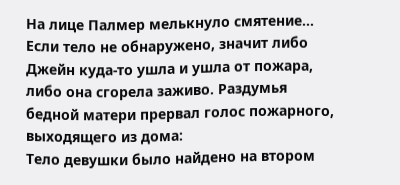На лице Палмер мелькнуло смятение... Если тело не обнаружено, значит либо Джейн куда-то ушла и ушла от пожара, либо она сгорела заживо. Раздумья бедной матери прервал голос пожарного, выходящего из дома:
Тело девушки было найдено на втором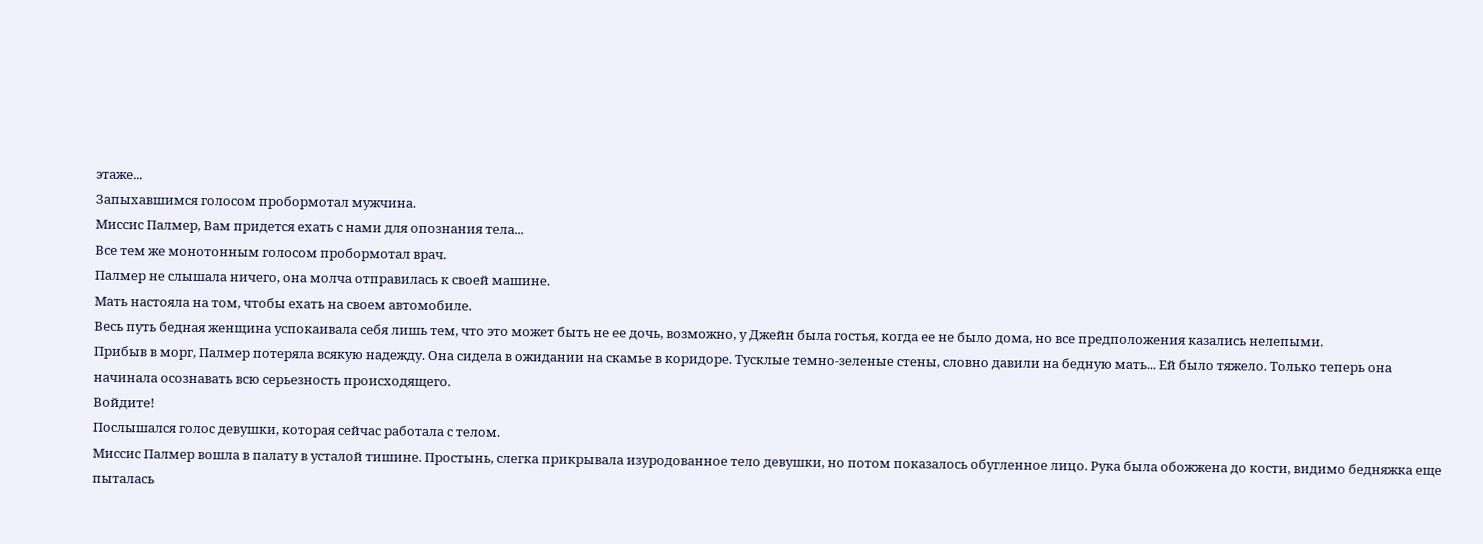этаже...
Запыхавшимся голосом пробормотал мужчина.
Миссис Палмер, Вам придется ехать с нами для опознания тела...
Все тем же монотонным голосом пробормотал врач.
Палмер не слышала ничего, она молча отправилась к своей машине.
Мать настояла на том, чтобы ехать на своем автомобиле.
Весь путь бедная женщина успокаивала себя лишь тем, что это может быть не ее дочь, возможно, у Джейн была гостья, когда ее не было дома, но все предположения казались нелепыми.
Прибыв в морг, Палмер потеряла всякую надежду. Она сидела в ожидании на скамье в коридоре. Тусклые темно-зеленые стены, словно давили на бедную мать... Ей было тяжело. Только теперь она начинала осознавать всю серьезность происходящего.
Войдите!
Послышался голос девушки, которая сейчас работала с телом.
Миссис Палмер вошла в палату в усталой тишине. Простынь, слегка прикрывала изуродованное тело девушки, но потом показалось обугленное лицо. Рука была обожжена до кости, видимо бедняжка еще пыталась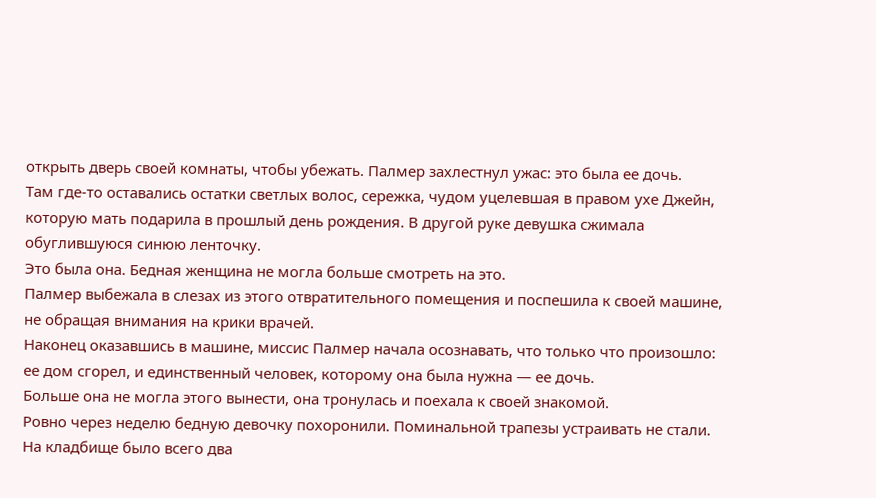открыть дверь своей комнаты, чтобы убежать. Палмер захлестнул ужас: это была ее дочь.
Там где-то оставались остатки светлых волос, сережка, чудом уцелевшая в правом ухе Джейн, которую мать подарила в прошлый день рождения. В другой руке девушка сжимала обуглившуюся синюю ленточку.
Это была она. Бедная женщина не могла больше смотреть на это.
Палмер выбежала в слезах из этого отвратительного помещения и поспешила к своей машине, не обращая внимания на крики врачей.
Наконец оказавшись в машине, миссис Палмер начала осознавать, что только что произошло: ее дом сгорел, и единственный человек, которому она была нужна — ее дочь.
Больше она не могла этого вынести, она тронулась и поехала к своей знакомой.
Ровно через неделю бедную девочку похоронили. Поминальной трапезы устраивать не стали. На кладбище было всего два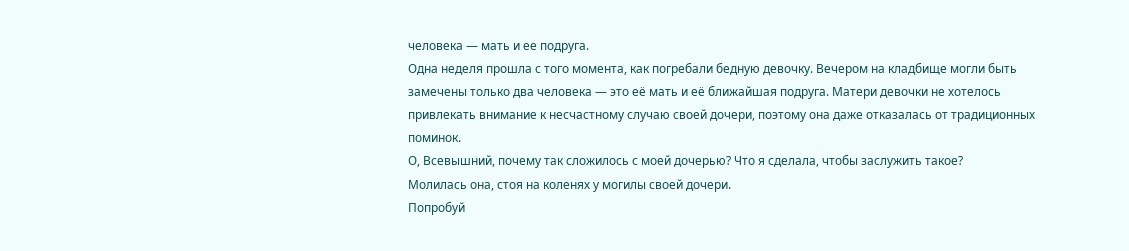человека — мать и ее подруга.
Одна неделя прошла с того момента, как погребали бедную девочку. Вечером на кладбище могли быть замечены только два человека — это её мать и её ближайшая подруга. Матери девочки не хотелось привлекать внимание к несчастному случаю своей дочери, поэтому она даже отказалась от традиционных поминок.
О, Всевышний, почему так сложилось с моей дочерью? Что я сделала, чтобы заслужить такое?
Молилась она, стоя на коленях у могилы своей дочери.
Попробуй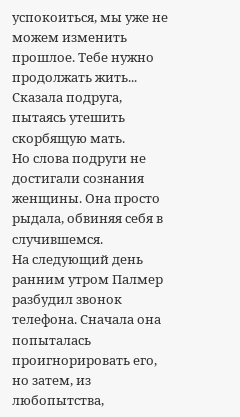успокоиться, мы уже не можем изменить прошлое. Тебе нужно продолжать жить...
Сказала подруга, пытаясь утешить скорбящую мать.
Но слова подруги не достигали сознания женщины. Она просто рыдала, обвиняя себя в случившемся.
На следующий день ранним утром Палмер разбудил звонок телефона. Сначала она попыталась проигнорировать его, но затем, из любопытства,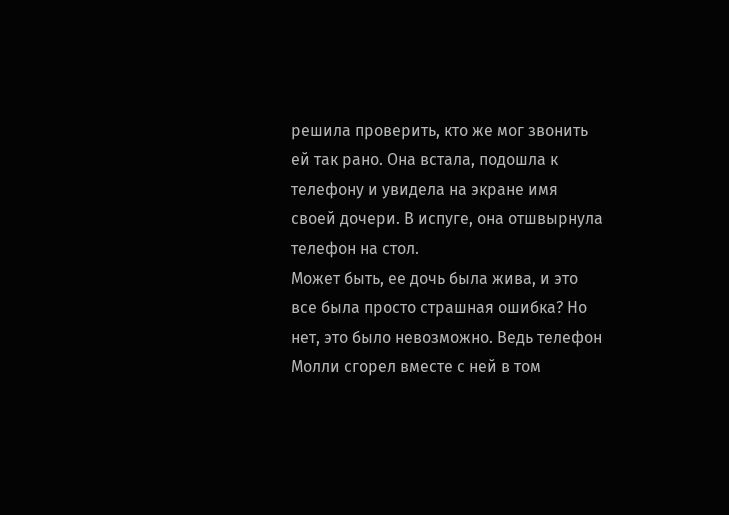решила проверить, кто же мог звонить ей так рано. Она встала, подошла к телефону и увидела на экране имя своей дочери. В испуге, она отшвырнула телефон на стол.
Может быть, ее дочь была жива, и это все была просто страшная ошибка? Но нет, это было невозможно. Ведь телефон Молли сгорел вместе с ней в том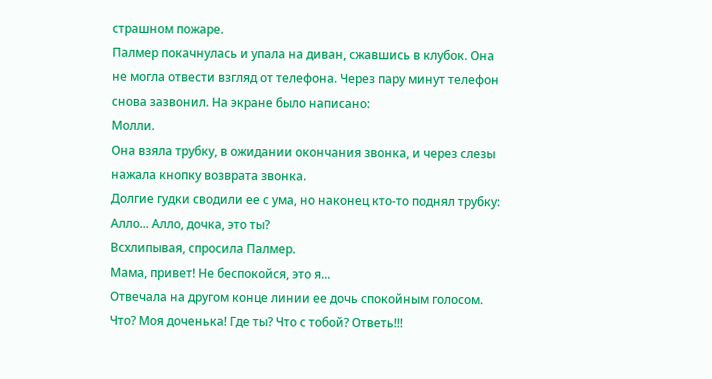страшном пожаре.
Палмер покачнулась и упала на диван, сжавшись в клубок. Она не могла отвести взгляд от телефона. Через пару минут телефон снова зазвонил. На экране было написано:
Молли.
Она взяла трубку, в ожидании окончания звонка, и через слезы нажала кнопку возврата звонка.
Долгие гудки сводили ее с ума, но наконец кто-то поднял трубку:
Алло... Алло, дочка, это ты?
Всхлипывая, спросила Палмер.
Мама, привет! Не беспокойся, это я...
Отвечала на другом конце линии ее дочь спокойным голосом.
Что? Моя доченька! Где ты? Что с тобой? Ответь!!!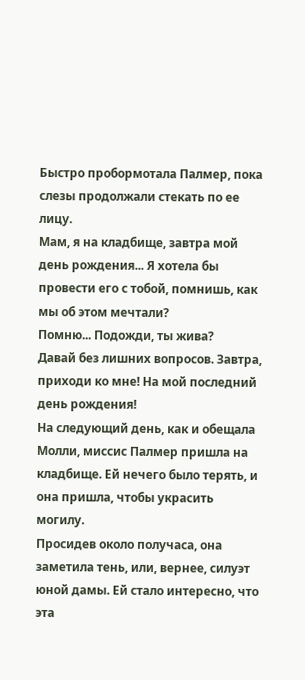Быстро пробормотала Палмер, пока слезы продолжали стекать по ее лицу.
Мам, я на кладбище, завтра мой день рождения... Я хотела бы провести его с тобой, помнишь, как мы об этом мечтали?
Помню... Подожди, ты жива?
Давай без лишних вопросов. Завтра, приходи ко мне! На мой последний день рождения!
На следующий день, как и обещала Молли, миссис Палмер пришла на кладбище. Ей нечего было терять, и она пришла, чтобы украсить могилу.
Просидев около получаса, она заметила тень, или, вернее, силуэт юной дамы. Ей стало интересно, что эта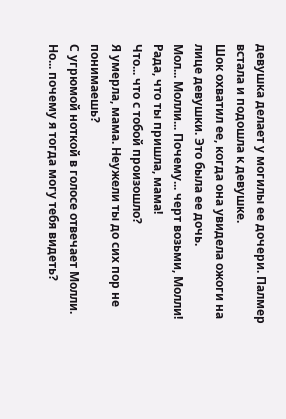девушка делает у могилы ее дочери. Палмер встала и подошла к девушке.
Шок охватил ее, когда она увидела ожоги на лице девушки. Это была ее дочь.
Мол... Молли... Почему... черт возьми, Молли!
Рада, что ты пришла, мама!
Что... что с тобой произошло?
Я умерла, мама. Неужели ты до сих пор не понимаешь?
С угрюмой ноткой в голосе отвечает Молли.
Но... почему я тогда могу тебя видеть?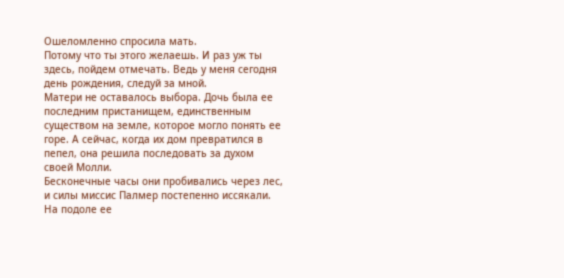Ошеломленно спросила мать.
Потому что ты этого желаешь. И раз уж ты здесь, пойдем отмечать. Ведь у меня сегодня день рождения, следуй за мной.
Матери не оставалось выбора. Дочь была ее последним пристанищем, единственным существом на земле, которое могло понять ее горе. А сейчас, когда их дом превратился в пепел, она решила последовать за духом своей Молли.
Бесконечные часы они пробивались через лес, и силы миссис Палмер постепенно иссякали. На подоле ее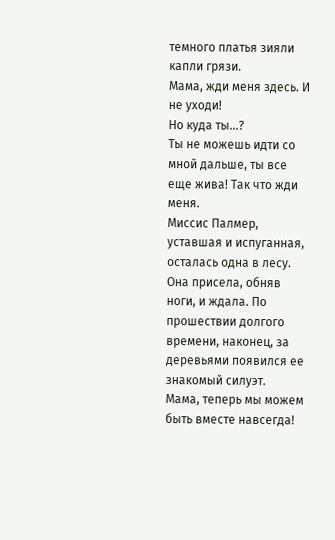темного платья зияли капли грязи.
Мама, жди меня здесь. И не уходи!
Но куда ты...?
Ты не можешь идти со мной дальше, ты все еще жива! Так что жди меня.
Миссис Палмер, уставшая и испуганная, осталась одна в лесу. Она присела, обняв ноги, и ждала. По прошествии долгого времени, наконец, за деревьями появился ее знакомый силуэт.
Мама, теперь мы можем быть вместе навсегда!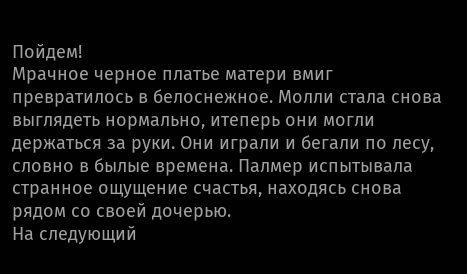Пойдем!
Мрачное черное платье матери вмиг превратилось в белоснежное. Молли стала снова выглядеть нормально, итеперь они могли держаться за руки. Они играли и бегали по лесу, словно в былые времена. Палмер испытывала странное ощущение счастья, находясь снова рядом со своей дочерью.
На следующий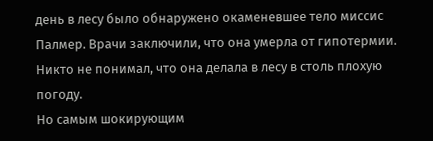день в лесу было обнаружено окаменевшее тело миссис Палмер. Врачи заключили, что она умерла от гипотермии. Никто не понимал, что она делала в лесу в столь плохую погоду.
Но самым шокирующим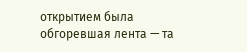открытием была обгоревшая лента — та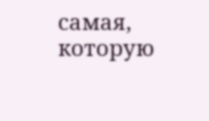самая, которую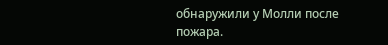обнаружили у Молли после пожара.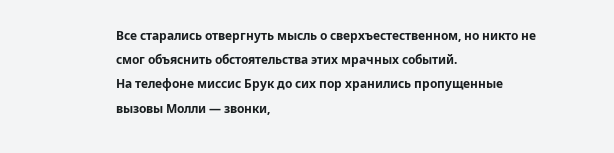Все старались отвергнуть мысль о сверхъестественном, но никто не смог объяснить обстоятельства этих мрачных событий.
На телефоне миссис Брук до сих пор хранились пропущенные вызовы Молли — звонки,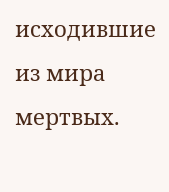исходившие из мира мертвых.